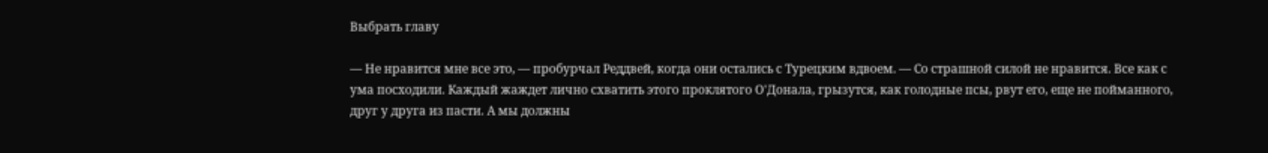Выбрать главу

— Не нравится мне все это, — пробурчал Реддвей, когда они остались с Турецким вдвоем. — Со страшной силой не нравится. Все как с ума посходили. Каждый жаждет лично схватить этого проклятого О'Донала, грызутся, как голодные псы, рвут его, еще не пойманного, друг у друга из пасти. А мы должны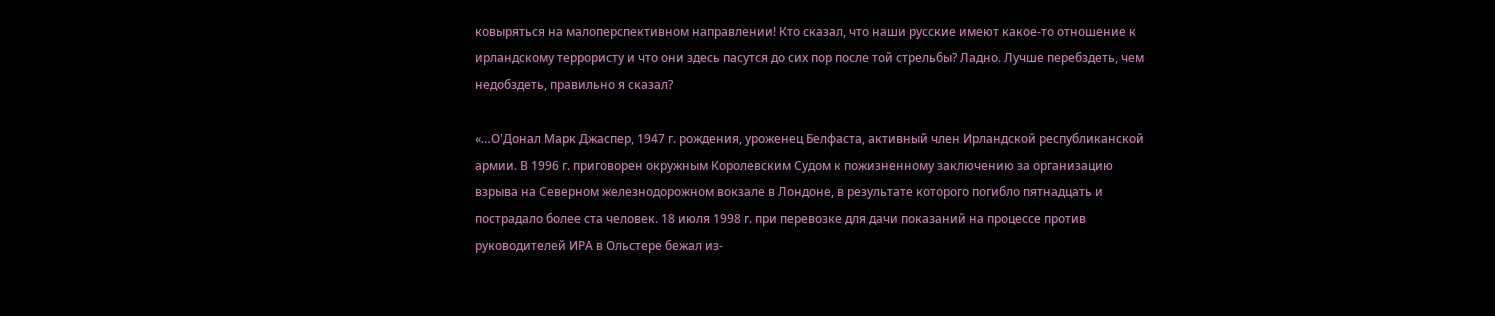ковыряться на малоперспективном направлении! Кто сказал, что наши русские имеют какое-то отношение к ирландскому террористу и что они здесь пасутся до сих пор после той стрельбы? Ладно. Лучше перебздеть, чем недобздеть, правильно я сказал?

«…О'Донал Марк Джаспер, 1947 г. рождения, уроженец Белфаста, активный член Ирландской республиканской армии. В 1996 г. приговорен окружным Королевским Судом к пожизненному заключению за организацию взрыва на Северном железнодорожном вокзале в Лондоне, в результате которого погибло пятнадцать и пострадало более ста человек. 18 июля 1998 г. при перевозке для дачи показаний на процессе против руководителей ИРА в Ольстере бежал из-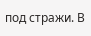под стражи. В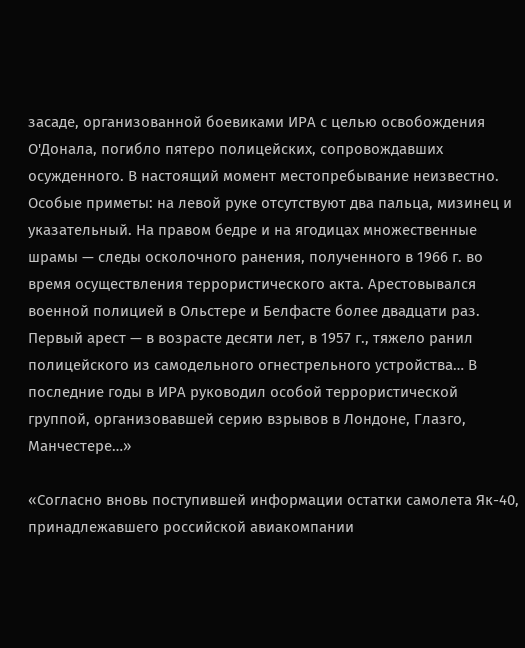засаде, организованной боевиками ИРА с целью освобождения О'Донала, погибло пятеро полицейских, сопровождавших осужденного. В настоящий момент местопребывание неизвестно. Особые приметы: на левой руке отсутствуют два пальца, мизинец и указательный. На правом бедре и на ягодицах множественные шрамы — следы осколочного ранения, полученного в 1966 г. во время осуществления террористического акта. Арестовывался военной полицией в Ольстере и Белфасте более двадцати раз. Первый арест — в возрасте десяти лет, в 1957 г., тяжело ранил полицейского из самодельного огнестрельного устройства… В последние годы в ИРА руководил особой террористической группой, организовавшей серию взрывов в Лондоне, Глазго, Манчестере…»

«Согласно вновь поступившей информации остатки самолета Як-40, принадлежавшего российской авиакомпании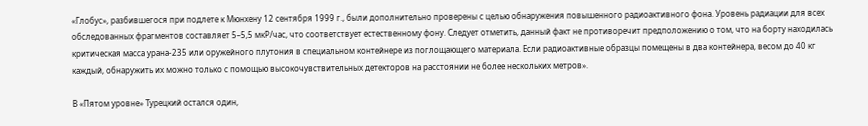«Глобус», разбившегося при подлете к Мюнхену 12 сентября 1999 г., были дополнительно проверены с целью обнаружения повышенного радиоактивного фона. Уровень радиации для всех обследованных фрагментов составляет 5–5,5 мкР/час, что соответствует естественному фону. Следует отметить, данный факт не противоречит предположению о том, что на борту находилась критическая масса урана-235 или оружейного плутония в специальном контейнере из поглощающего материала. Если радиоактивные образцы помещены в два контейнера, весом до 40 кг каждый, обнаружить их можно только с помощью высокочувствительных детекторов на расстоянии не более нескольких метров».

В «Пятом уровне» Турецкий остался один,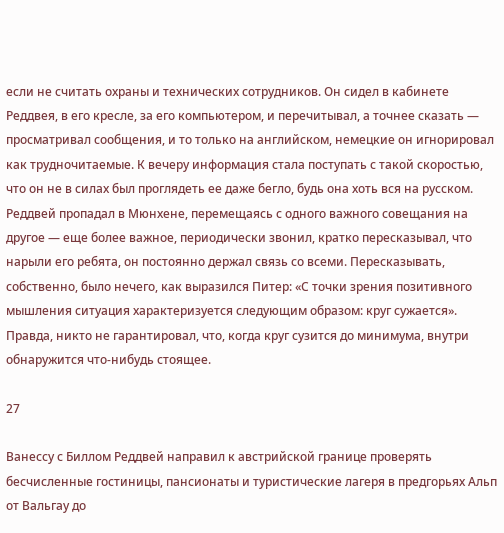если не считать охраны и технических сотрудников. Он сидел в кабинете Реддвея, в его кресле, за его компьютером, и перечитывал, а точнее сказать — просматривал сообщения, и то только на английском, немецкие он игнорировал как трудночитаемые. К вечеру информация стала поступать с такой скоростью, что он не в силах был проглядеть ее даже бегло, будь она хоть вся на русском. Реддвей пропадал в Мюнхене, перемещаясь с одного важного совещания на другое — еще более важное, периодически звонил, кратко пересказывал, что нарыли его ребята, он постоянно держал связь со всеми. Пересказывать, собственно, было нечего, как выразился Питер: «С точки зрения позитивного мышления ситуация характеризуется следующим образом: круг сужается». Правда, никто не гарантировал, что, когда круг сузится до минимума, внутри обнаружится что-нибудь стоящее.

27

Ванессу с Биллом Реддвей направил к австрийской границе проверять бесчисленные гостиницы, пансионаты и туристические лагеря в предгорьях Альп от Вальгау до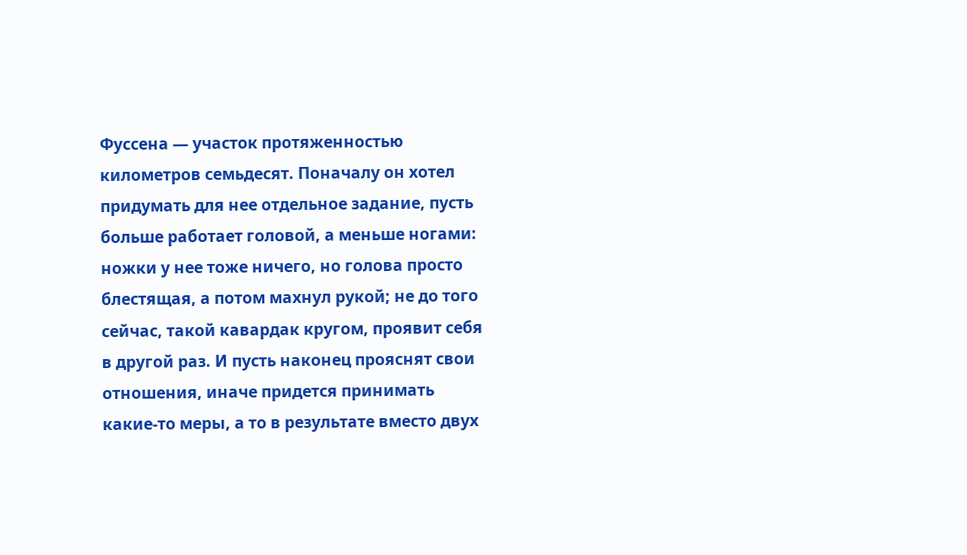Фуссена — участок протяженностью километров семьдесят. Поначалу он хотел придумать для нее отдельное задание, пусть больше работает головой, а меньше ногами: ножки у нее тоже ничего, но голова просто блестящая, а потом махнул рукой; не до того сейчас, такой кавардак кругом, проявит себя в другой раз. И пусть наконец прояснят свои отношения, иначе придется принимать какие-то меры, а то в результате вместо двух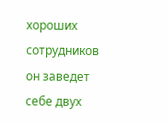хороших сотрудников он заведет себе двух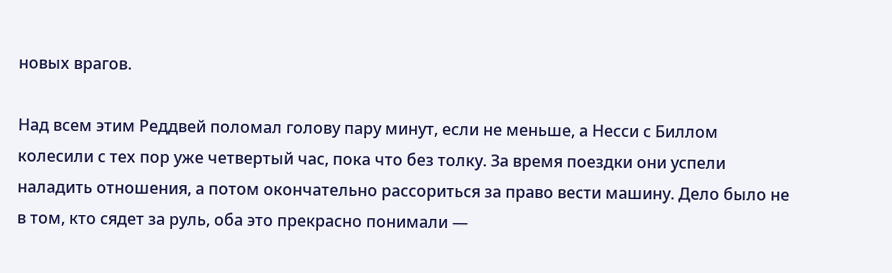новых врагов.

Над всем этим Реддвей поломал голову пару минут, если не меньше, а Несси с Биллом колесили с тех пор уже четвертый час, пока что без толку. За время поездки они успели наладить отношения, а потом окончательно рассориться за право вести машину. Дело было не в том, кто сядет за руль, оба это прекрасно понимали —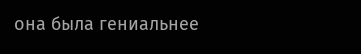она была гениальнее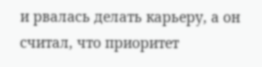и рвалась делать карьеру, а он считал, что приоритет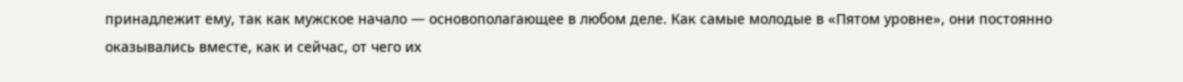принадлежит ему, так как мужское начало — основополагающее в любом деле. Как самые молодые в «Пятом уровне», они постоянно оказывались вместе, как и сейчас, от чего их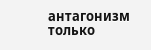антагонизм только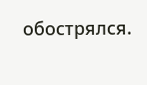обострялся.